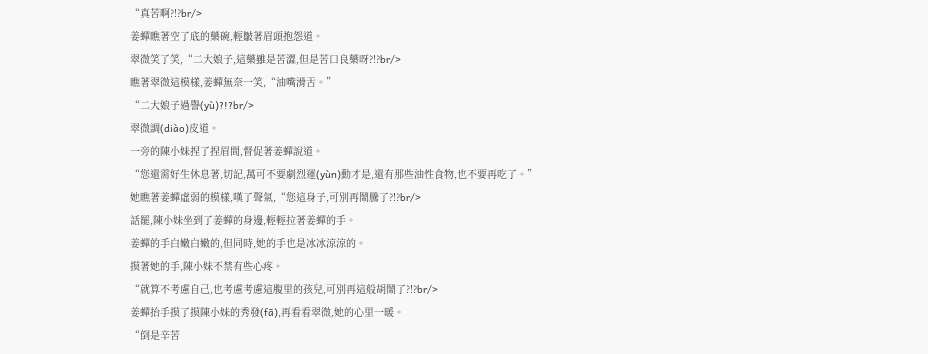“真苦啊?!?br/>
姜蟬瞧著空了底的藥碗,輕皺著眉頭抱怨道。
翠微笑了笑,“二大娘子,這藥雖是苦澀,但是苦口良藥呀?!?br/>
瞧著翠微這模樣,姜蟬無奈一笑,“油嘴滑舌。”
“二大娘子過譽(yù)?!?br/>
翠微調(diào)皮道。
一旁的陳小妹捏了捏眉間,督促著姜蟬說道。
“您還需好生休息著,切記,萬可不要劇烈運(yùn)動才是,還有那些油性食物,也不要再吃了。”
她瞧著姜蟬虛弱的模樣,嘆了聲氣,“您這身子,可別再鬧騰了?!?br/>
話罷,陳小妹坐到了姜蟬的身邊,輕輕拉著姜蟬的手。
姜蟬的手白嫩白嫩的,但同時,她的手也是冰冰涼涼的。
摸著她的手,陳小妹不禁有些心疼。
“就算不考慮自己,也考慮考慮這腹里的孩兒,可別再這般胡鬧了?!?br/>
姜蟬抬手摸了摸陳小妹的秀發(fā),再看看翠微,她的心里一暖。
“倒是辛苦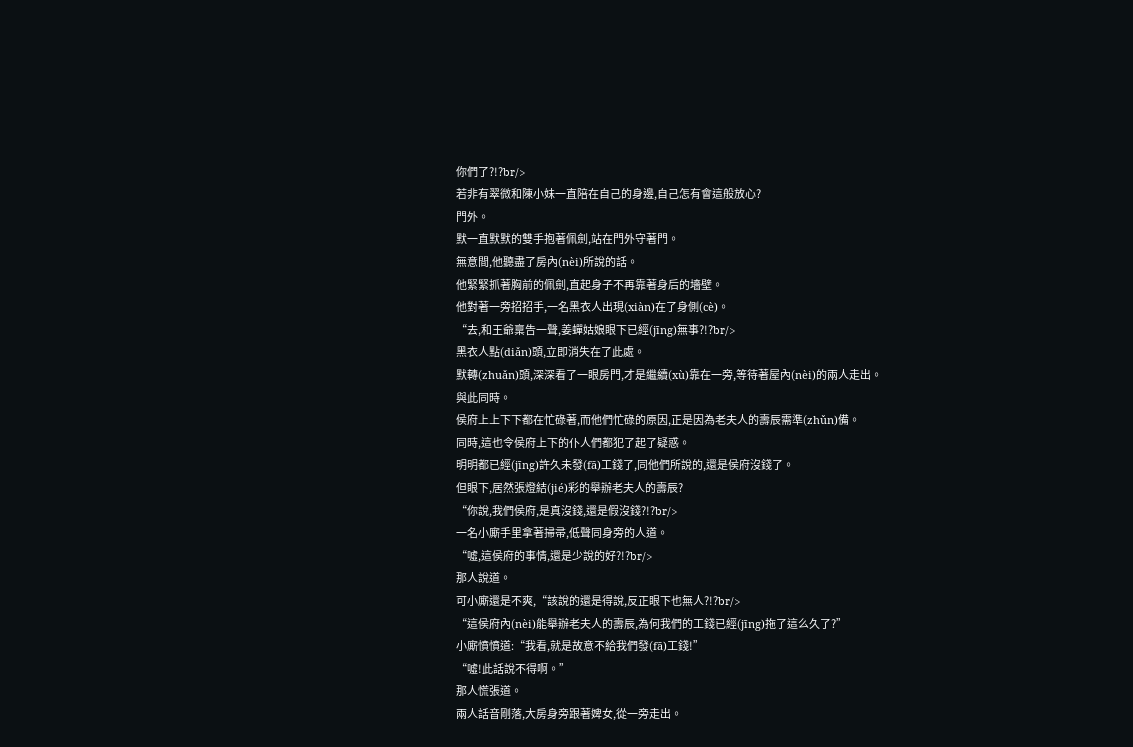你們了?!?br/>
若非有翠微和陳小妹一直陪在自己的身邊,自己怎有會這般放心?
門外。
默一直默默的雙手抱著佩劍,站在門外守著門。
無意間,他聽盡了房內(nèi)所說的話。
他緊緊抓著胸前的佩劍,直起身子不再靠著身后的墻壁。
他對著一旁招招手,一名黑衣人出現(xiàn)在了身側(cè)。
“去,和王爺稟告一聲,姜蟬姑娘眼下已經(jīng)無事?!?br/>
黑衣人點(diǎn)頭,立即消失在了此處。
默轉(zhuǎn)頭,深深看了一眼房門,才是繼續(xù)靠在一旁,等待著屋內(nèi)的兩人走出。
與此同時。
侯府上上下下都在忙碌著,而他們忙碌的原因,正是因為老夫人的壽辰需準(zhǔn)備。
同時,這也令侯府上下的仆人們都犯了起了疑惑。
明明都已經(jīng)許久未發(fā)工錢了,同他們所說的,還是侯府沒錢了。
但眼下,居然張燈結(jié)彩的舉辦老夫人的壽辰?
“你說,我們侯府,是真沒錢,還是假沒錢?!?br/>
一名小廝手里拿著掃帚,低聲同身旁的人道。
“噓,這侯府的事情,還是少說的好?!?br/>
那人說道。
可小廝還是不爽,“該說的還是得說,反正眼下也無人?!?br/>
“這侯府內(nèi)能舉辦老夫人的壽辰,為何我們的工錢已經(jīng)拖了這么久了?”
小廝憤憤道:“我看,就是故意不給我們發(fā)工錢!”
“噓!此話說不得啊。”
那人慌張道。
兩人話音剛落,大房身旁跟著婢女,從一旁走出。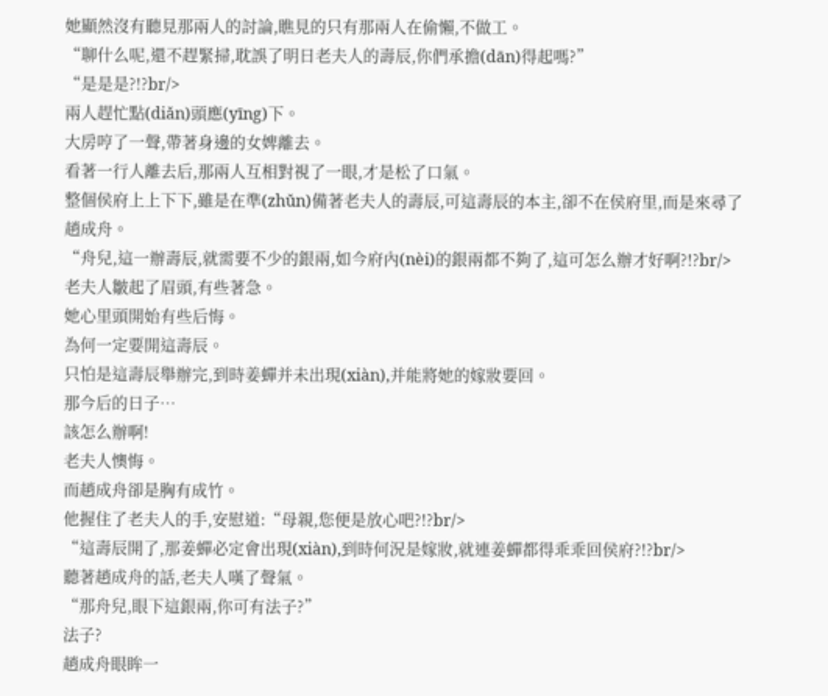她顯然沒有聽見那兩人的討論,瞧見的只有那兩人在偷懶,不做工。
“聊什么呢,還不趕緊掃,耽誤了明日老夫人的壽辰,你們承擔(dān)得起嗎?”
“是是是?!?br/>
兩人趕忙點(diǎn)頭應(yīng)下。
大房哼了一聲,帶著身邊的女婢離去。
看著一行人離去后,那兩人互相對視了一眼,才是松了口氣。
整個侯府上上下下,雖是在準(zhǔn)備著老夫人的壽辰,可這壽辰的本主,卻不在侯府里,而是來尋了趙成舟。
“舟兒,這一辦壽辰,就需要不少的銀兩,如今府內(nèi)的銀兩都不夠了,這可怎么辦才好啊?!?br/>
老夫人皺起了眉頭,有些著急。
她心里頭開始有些后悔。
為何一定要開這壽辰。
只怕是這壽辰舉辦完,到時姜蟬并未出現(xiàn),并能將她的嫁妝要回。
那今后的日子…
該怎么辦啊!
老夫人懊悔。
而趙成舟卻是胸有成竹。
他握住了老夫人的手,安慰道:“母親,您便是放心吧?!?br/>
“這壽辰開了,那姜蟬必定會出現(xiàn),到時何況是嫁妝,就連姜蟬都得乖乖回侯府?!?br/>
聽著趙成舟的話,老夫人嘆了聲氣。
“那舟兒,眼下這銀兩,你可有法子?”
法子?
趙成舟眼眸一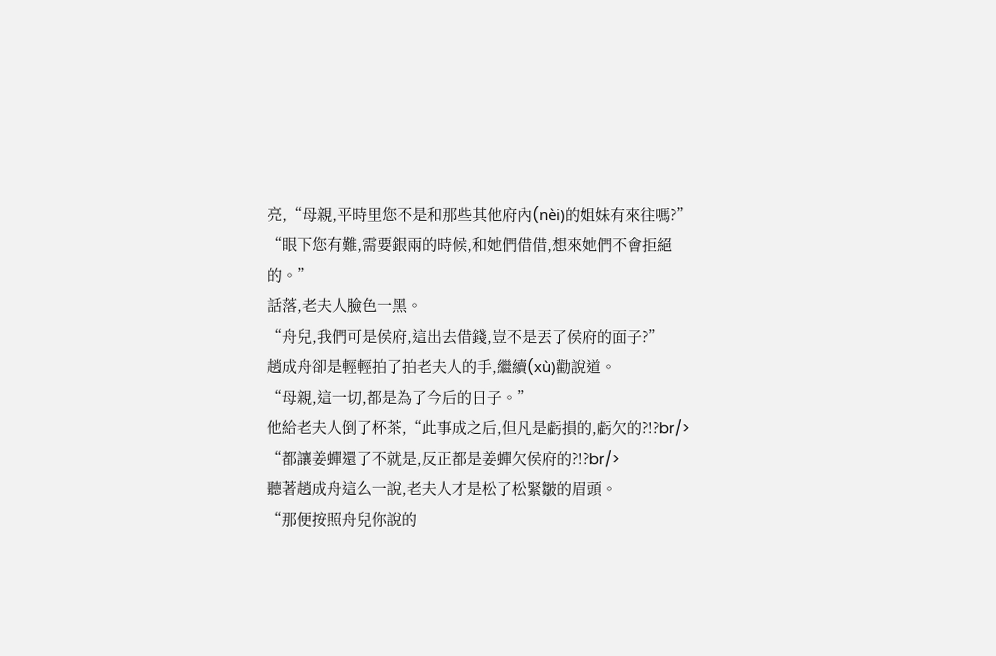亮,“母親,平時里您不是和那些其他府內(nèi)的姐妹有來往嗎?”
“眼下您有難,需要銀兩的時候,和她們借借,想來她們不會拒絕的。”
話落,老夫人臉色一黑。
“舟兒,我們可是侯府,這出去借錢,豈不是丟了侯府的面子?”
趙成舟卻是輕輕拍了拍老夫人的手,繼續(xù)勸說道。
“母親,這一切,都是為了今后的日子。”
他給老夫人倒了杯茶,“此事成之后,但凡是虧損的,虧欠的?!?br/>
“都讓姜蟬還了不就是,反正都是姜蟬欠侯府的?!?br/>
聽著趙成舟這么一說,老夫人才是松了松緊皺的眉頭。
“那便按照舟兒你說的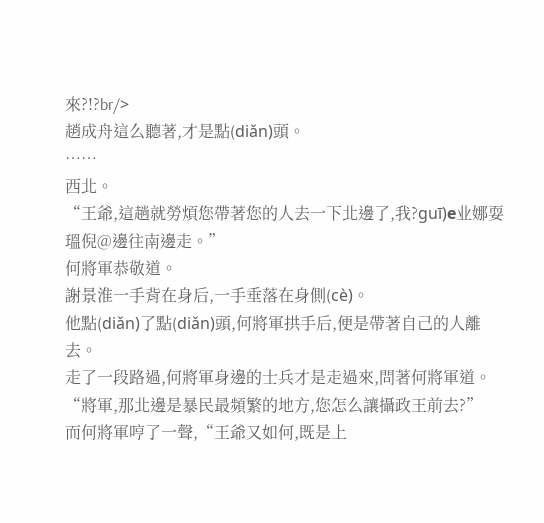來?!?br/>
趙成舟這么聽著,才是點(diǎn)頭。
……
西北。
“王爺,這趟就勞煩您帶著您的人去一下北邊了,我?guī)е业娜耍瑥倪@邊往南邊走。”
何將軍恭敬道。
謝景淮一手背在身后,一手垂落在身側(cè)。
他點(diǎn)了點(diǎn)頭,何將軍拱手后,便是帶著自己的人離去。
走了一段路過,何將軍身邊的士兵才是走過來,問著何將軍道。
“將軍,那北邊是暴民最頻繁的地方,您怎么讓攝政王前去?”
而何將軍哼了一聲,“王爺又如何,既是上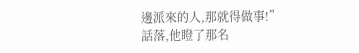邊派來的人,那就得做事!”
話落,他瞪了那名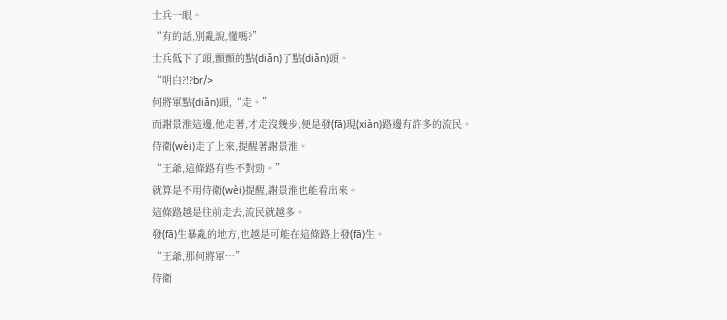士兵一眼。
“有的話,別亂說,懂嗎?”
士兵低下了頭,顫顫的點(diǎn)了點(diǎn)頭。
“明白?!?br/>
何將軍點(diǎn)頭,“走。”
而謝景淮這邊,他走著,才走沒幾步,便是發(fā)現(xiàn)路邊有許多的流民。
侍衛(wèi)走了上來,提醒著謝景淮。
“王爺,這條路有些不對勁。”
就算是不用侍衛(wèi)提醒,謝景淮也能看出來。
這條路越是往前走去,流民就越多。
發(fā)生暴亂的地方,也越是可能在這條路上發(fā)生。
“王爺,那何將軍…”
侍衛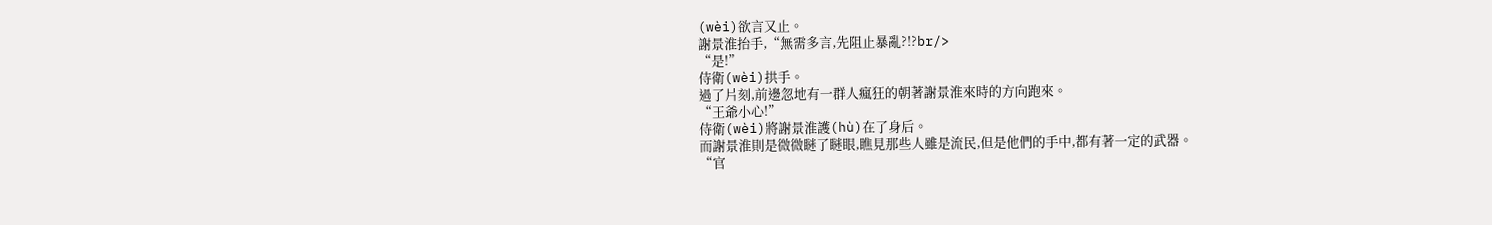(wèi)欲言又止。
謝景淮抬手,“無需多言,先阻止暴亂?!?br/>
“是!”
侍衛(wèi)拱手。
過了片刻,前邊忽地有一群人瘋狂的朝著謝景淮來時的方向跑來。
“王爺小心!”
侍衛(wèi)將謝景淮護(hù)在了身后。
而謝景淮則是微微瞇了瞇眼,瞧見那些人雖是流民,但是他們的手中,都有著一定的武器。
“官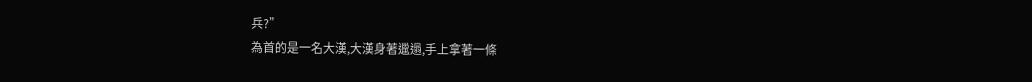兵?”
為首的是一名大漢,大漢身著邋遢,手上拿著一條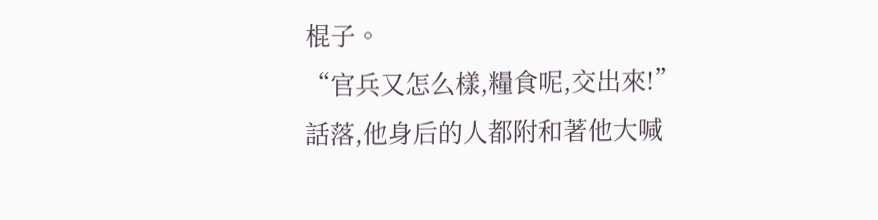棍子。
“官兵又怎么樣,糧食呢,交出來!”
話落,他身后的人都附和著他大喊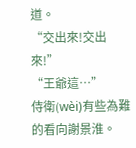道。
“交出來!交出來!”
“王爺這…”
侍衛(wèi)有些為難的看向謝景淮。